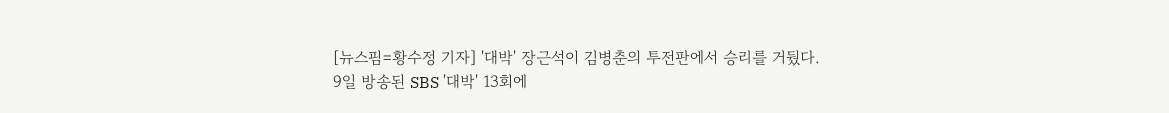[뉴스핌=황수정 기자] '대박' 장근석이 김병춘의 투전판에서 승리를 거뒀다.
9일 방송된 SBS '대박' 13회에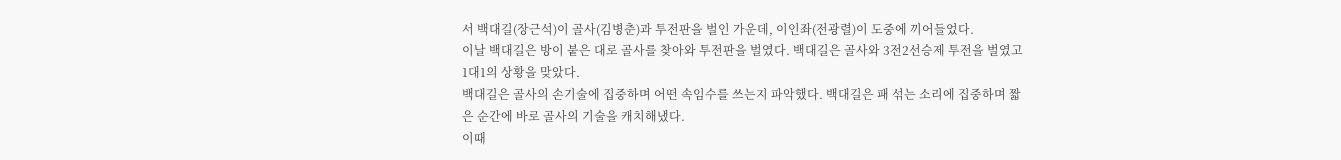서 백대길(장근석)이 골사(김병춘)과 투전판을 벌인 가운데, 이인좌(전광렬)이 도중에 끼어들었다.
이날 백대길은 방이 붙은 대로 골사를 찾아와 투전판을 벌였다. 백대길은 골사와 3전2선승제 투전을 벌였고 1대1의 상황을 맞았다.
백대길은 골사의 손기술에 집중하며 어떤 속임수를 쓰는지 파악했다. 백대길은 패 섞는 소리에 집중하며 짧은 순간에 바로 골사의 기술을 캐치해냈다.
이때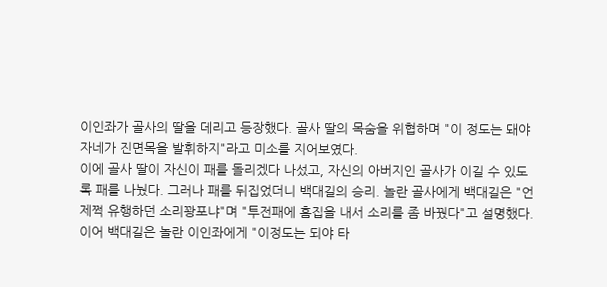이인좌가 골사의 딸을 데리고 등장했다. 골사 딸의 목숨을 위협하며 "이 정도는 돼야 자네가 진면목을 발휘하지"라고 미소를 지어보였다.
이에 골사 딸이 자신이 패를 돌리겠다 나섰고, 자신의 아버지인 골사가 이길 수 있도록 패를 나눴다. 그러나 패를 뒤집었더니 백대길의 승리. 놀란 골사에게 백대길은 "언제쩍 유행하던 소리꽝포냐"며 "투전패에 흠집을 내서 소리를 좀 바꿨다"고 설명했다.
이어 백대길은 놀란 이인좌에게 "이정도는 되야 타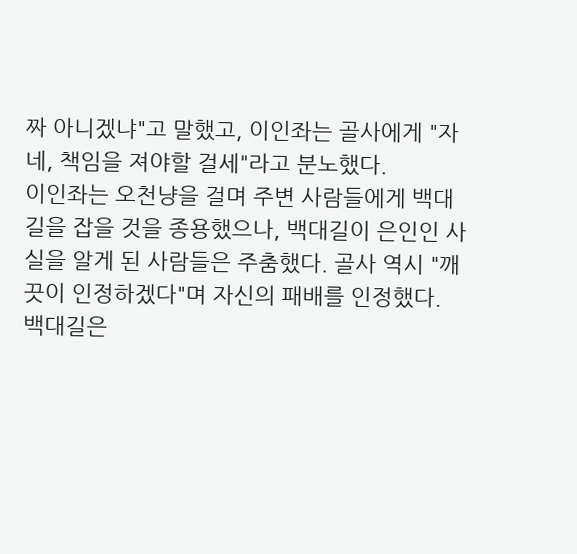짜 아니겠냐"고 말했고, 이인좌는 골사에게 "자네, 책임을 져야할 걸세"라고 분노했다.
이인좌는 오천냥을 걸며 주변 사람들에게 백대길을 잡을 것을 종용했으나, 백대길이 은인인 사실을 알게 된 사람들은 주춤했다. 골사 역시 "깨끗이 인정하겠다"며 자신의 패배를 인정했다.
백대길은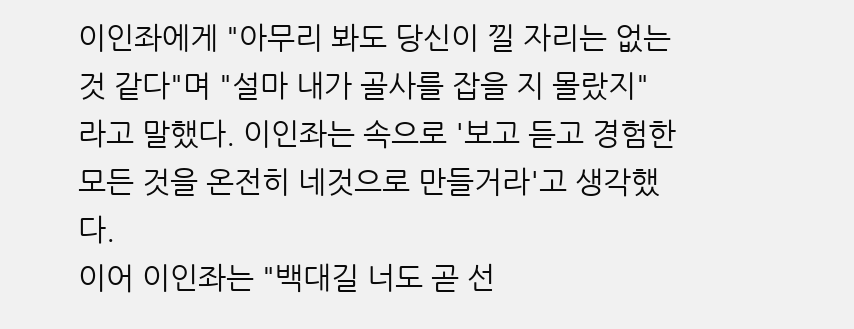이인좌에게 "아무리 봐도 당신이 낄 자리는 없는 것 같다"며 "설마 내가 골사를 잡을 지 몰랐지"라고 말했다. 이인좌는 속으로 '보고 듣고 경험한 모든 것을 온전히 네것으로 만들거라'고 생각했다.
이어 이인좌는 "백대길 너도 곧 선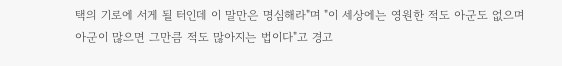택의 기로에 서게 될 터인데 이 말만은 명심해라"며 "이 세상에는 영원한 적도 아군도 없으며 아군이 많으면 그만큼 적도 많아지는 법이다"고 경고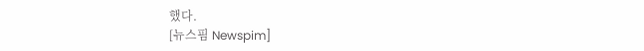했다.
[뉴스핌 Newspim]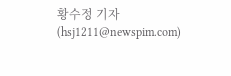황수정 기자(hsj1211@newspim.com)